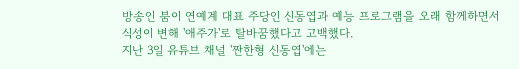방송인 붐이 연예계 대표 주당인 신동엽과 예능 프로그램을 오래 함께하면서 식성이 변해 '애주가'로 탈바꿈했다고 고백했다.
지난 3일 유튜브 채널 '짠한형 신동엽'에는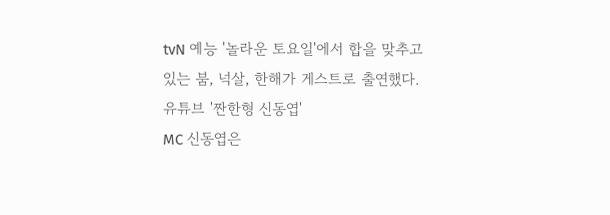tvN 예능 '놀라운 토요일'에서 합을 맞추고 있는 붐, 넉살, 한해가 게스트로 출연했다.
유튜브 '짠한형 신동엽'
MC 신동엽은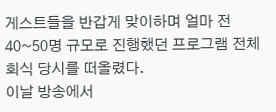게스트들을 반갑게 맞이하며 얼마 전 40~50명 규모로 진행했던 프로그램 전체 회식 당시를 떠올렸다.
이날 방송에서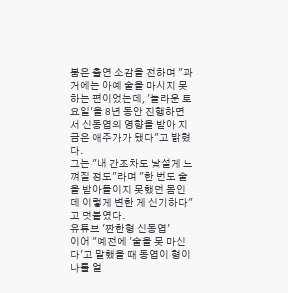붐은 출연 소감을 전하며 "과거에는 아예 술을 마시지 못하는 편이었는데, '놀라운 토요일'을 8년 동안 진행하면서 신동엽의 영향을 받아 지금은 애주가가 됐다"고 밝혔다.
그는 "내 간조차도 낯설게 느껴질 정도"라며 "한 번도 술을 받아들이지 못했던 몸인데 이렇게 변한 게 신기하다"고 덧붙였다.
유튜브 '짠한형 신동엽'
이어 "예전에 '술을 못 마신다'고 말했을 때 동엽이 형이 나를 얼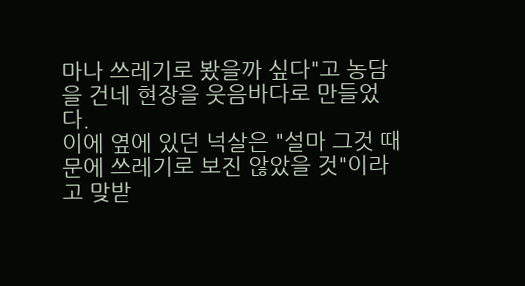마나 쓰레기로 봤을까 싶다"고 농담을 건네 현장을 웃음바다로 만들었다.
이에 옆에 있던 넉살은 "설마 그것 때문에 쓰레기로 보진 않았을 것"이라고 맞받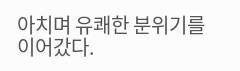아치며 유쾌한 분위기를 이어갔다.